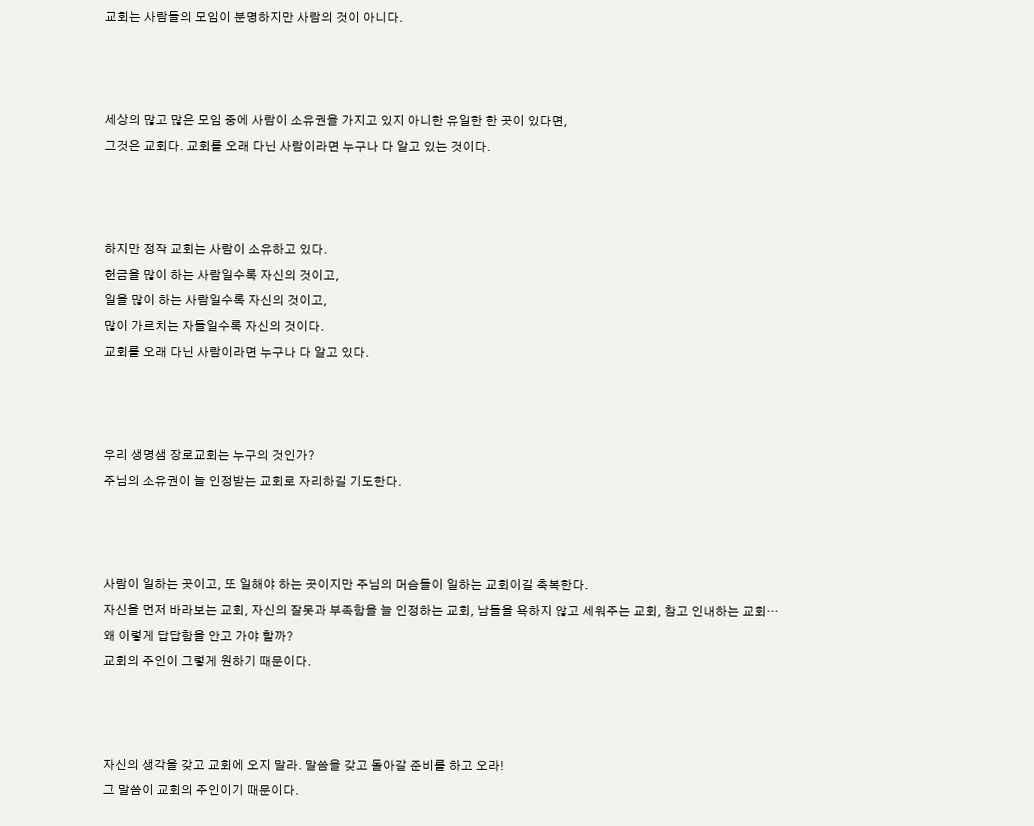교회는 사람들의 모임이 분명하지만 사람의 것이 아니다.



세상의 많고 많은 모임 중에 사람이 소유권을 가지고 있지 아니한 유일한 한 곳이 있다면,
그것은 교회다. 교회를 오래 다닌 사람이라면 누구나 다 알고 있는 것이다.



하지만 정작 교회는 사람이 소유하고 있다.
헌금을 많이 하는 사람일수록 자신의 것이고,
일을 많이 하는 사람일수록 자신의 것이고,
많이 가르치는 자들일수록 자신의 것이다.
교회를 오래 다닌 사람이라면 누구나 다 알고 있다.



우리 생명샘 장로교회는 누구의 것인가?
주님의 소유권이 늘 인정받는 교회로 자리하길 기도한다.



사람이 일하는 곳이고, 또 일해야 하는 곳이지만 주님의 머슴들이 일하는 교회이길 축복한다.
자신을 먼저 바라보는 교회, 자신의 잘못과 부족함을 늘 인정하는 교회, 남들을 욕하지 않고 세워주는 교회, 참고 인내하는 교회…
왜 이렇게 답답함을 안고 가야 할까?
교회의 주인이 그렇게 원하기 때문이다.



자신의 생각을 갖고 교회에 오지 말라. 말씀을 갖고 돌아갈 준비를 하고 오라!
그 말씀이 교회의 주인이기 때문이다.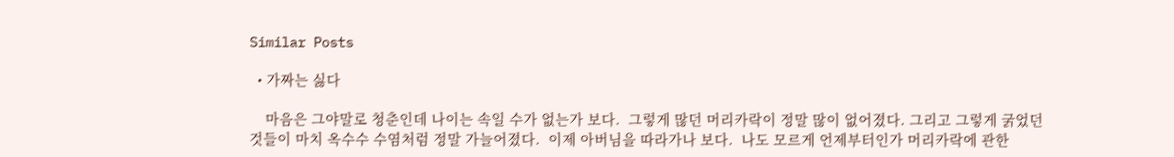Similar Posts

  • 가짜는 싫다

    마음은 그야말로 청춘인데 나이는 속일 수가 없는가 보다.  그렇게 많던 머리카락이 정말 많이 없어졌다. 그리고 그렇게 굵었던 것들이 마치 옥수수 수염처럼 정말 가늘어졌다.  이제 아버님을 따라가나 보다.  나도 모르게 언제부터인가 머리카락에 관한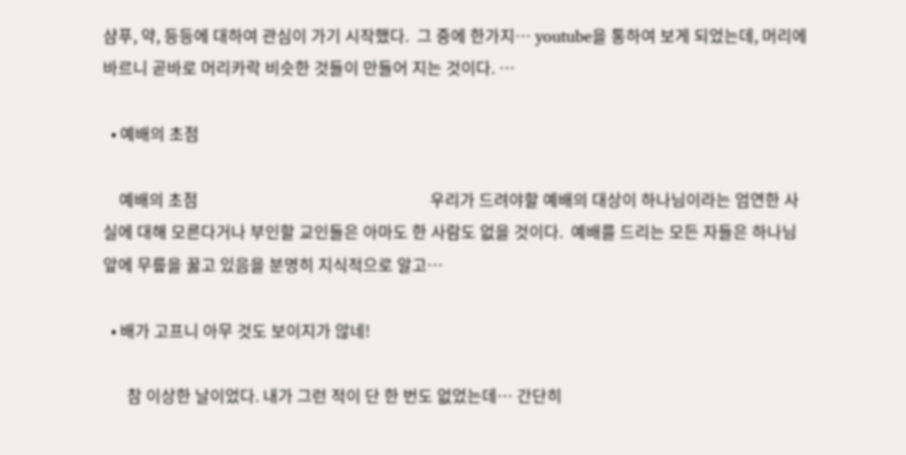샴푸, 약, 등등에 대하여 관심이 가기 시작했다.  그 중에 한가지… youtube을 통하여 보게 되었는데, 머리에 바르니 곧바로 머리카락 비슷한 것들이 만들어 지는 것이다. …

  • 예배의 초점

    예배의 초점                                                          우리가 드려야할 예배의 대상이 하나님이라는 엄연한 사실에 대해 모른다거나 부인할 교인들은 아마도 한 사람도 없을 것이다.  예배를 드리는 모든 자들은 하나님 앞에 무릎을 꿇고 있음을 분명히 지식적으로 알고…

  • 배가 고프니 아무 것도 보이지가 않네!

      참 이상한 날이었다. 내가 그런 적이 단 한 번도 없었는데… 간단히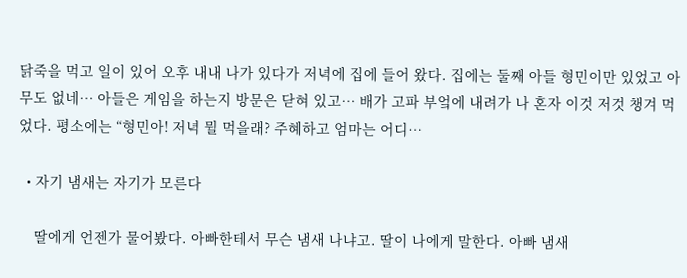닭죽을 먹고 일이 있어 오후 내내 나가 있다가 저녁에 집에 들어 왔다. 집에는 둘째 아들 형민이만 있었고 아무도 없네… 아들은 게임을 하는지 방문은 닫혀 있고… 배가 고파 부엌에 내려가 나 혼자 이것 저것 챙겨 먹었다. 평소에는 “형민아! 저녁 뭘 먹을래? 주혜하고 엄마는 어디…

  • 자기 냄새는 자기가 모른다

    딸에게 언젠가 물어봤다. 아빠한테서 무슨 냄새 나냐고. 딸이 나에게 말한다. 아빠 냄새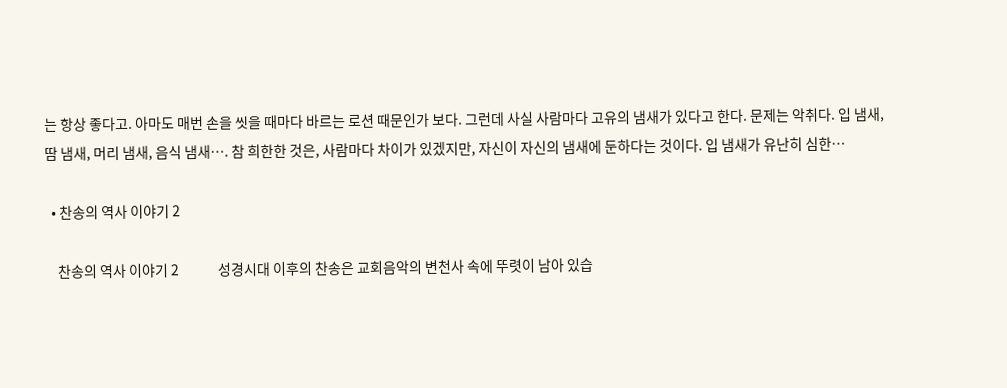는 항상 좋다고. 아마도 매번 손을 씻을 때마다 바르는 로션 때문인가 보다. 그런데 사실 사람마다 고유의 냄새가 있다고 한다. 문제는 악취다. 입 냄새, 땀 냄새, 머리 냄새, 음식 냄새…. 참 희한한 것은, 사람마다 차이가 있겠지만, 자신이 자신의 냄새에 둔하다는 것이다. 입 냄새가 유난히 심한…

  • 찬송의 역사 이야기 2

    찬송의 역사 이야기 2             성경시대 이후의 찬송은 교회음악의 변천사 속에 뚜렷이 남아 있습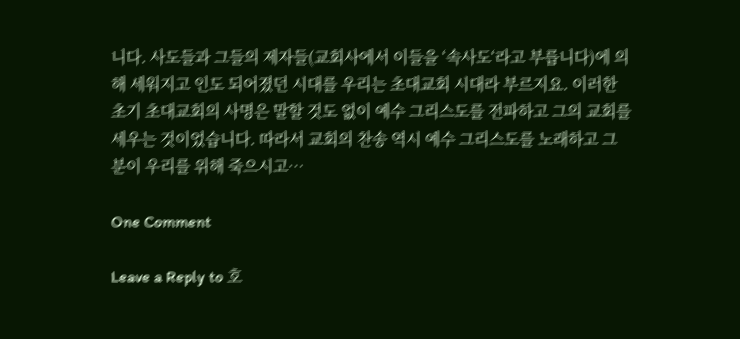니다. 사도들과 그들의 제자들(교회사에서 이들을 ‘속사도‘라고 부릅니다)에 의해 세워지고 인도 되어졌던 시대를 우리는 초대교회 시대라 부르지요. 이러한 초기 초대교회의 사명은 말할 것도 없이 예수 그리스도를 전파하고 그의 교회를 세우는 것이었습니다. 따라서 교회의 찬송 역시 예수 그리스도를 노래하고 그 분이 우리를 위해 죽으시고…

One Comment

Leave a Reply to 호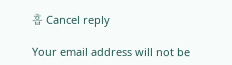흡 Cancel reply

Your email address will not be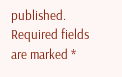published. Required fields are marked *